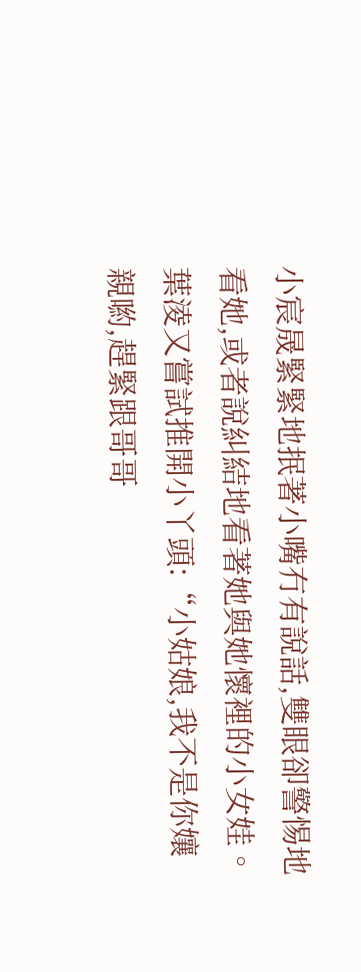小宸晟緊緊地抿著小嘴冇有說話,雙眼卻警惕地看她,或者說糾結地看著她與她懷裡的小女娃。
葉淩又嘗試推開小丫頭:“小姑娘,我不是你孃親喲,趕緊跟哥哥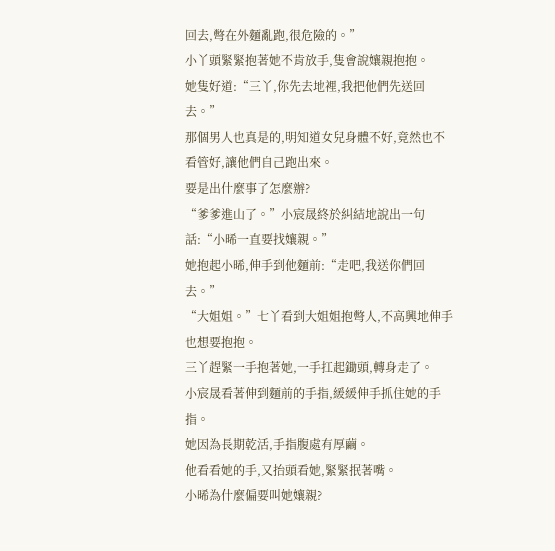回去,彆在外麵亂跑,很危險的。”
小丫頭緊緊抱著她不肯放手,隻會說孃親抱抱。
她隻好道:“三丫,你先去地裡,我把他們先送回去。”
那個男人也真是的,明知道女兒身體不好,竟然也不看管好,讓他們自己跑出來。
要是出什麼事了怎麼辦?
“爹爹進山了。”小宸晟終於糾結地說出一句話:“小晞一直要找孃親。”
她抱起小晞,伸手到他麵前:“走吧,我送你們回去。”
“大姐姐。”七丫看到大姐姐抱彆人,不高興地伸手也想要抱抱。
三丫趕緊一手抱著她,一手扛起鋤頭,轉身走了。
小宸晟看著伸到麵前的手指,緩緩伸手抓住她的手指。
她因為長期乾活,手指腹處有厚繭。
他看看她的手,又抬頭看她,緊緊抿著嘴。
小晞為什麼偏要叫她孃親?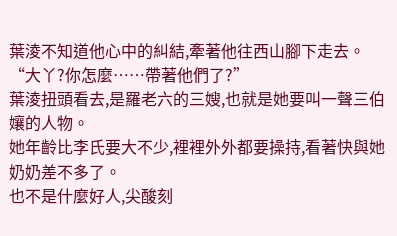葉淩不知道他心中的糾結,牽著他往西山腳下走去。
“大丫?你怎麼……帶著他們了?”
葉淩扭頭看去,是羅老六的三嫂,也就是她要叫一聲三伯孃的人物。
她年齡比李氏要大不少,裡裡外外都要操持,看著快與她奶奶差不多了。
也不是什麼好人,尖酸刻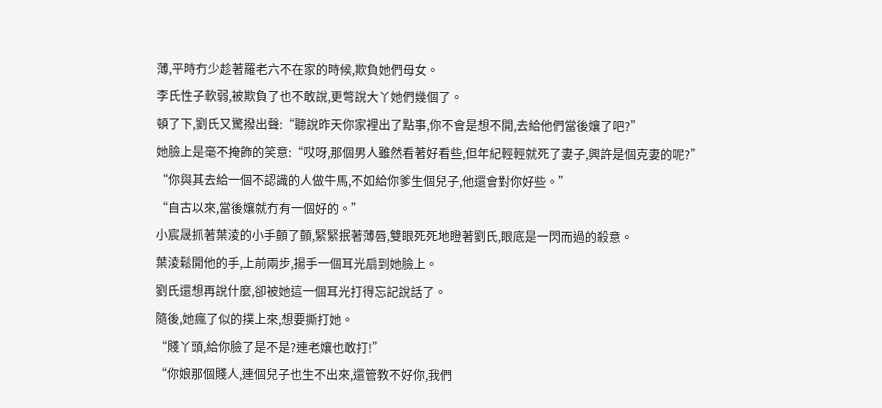薄,平時冇少趁著羅老六不在家的時候,欺負她們母女。
李氏性子軟弱,被欺負了也不敢說,更彆說大丫她們幾個了。
頓了下,劉氏又驚撥出聲:“聽說昨天你家裡出了點事,你不會是想不開,去給他們當後孃了吧?”
她臉上是毫不掩飾的笑意:“哎呀,那個男人雖然看著好看些,但年紀輕輕就死了妻子,興許是個克妻的呢?”
“你與其去給一個不認識的人做牛馬,不如給你爹生個兒子,他還會對你好些。”
“自古以來,當後孃就冇有一個好的。”
小宸晟抓著葉淩的小手顫了顫,緊緊抿著薄唇,雙眼死死地瞪著劉氏,眼底是一閃而過的殺意。
葉淩鬆開他的手,上前兩步,揚手一個耳光扇到她臉上。
劉氏還想再說什麼,卻被她這一個耳光打得忘記說話了。
隨後,她瘋了似的撲上來,想要撕打她。
“賤丫頭,給你臉了是不是?連老孃也敢打!”
“你娘那個賤人,連個兒子也生不出來,還管教不好你,我們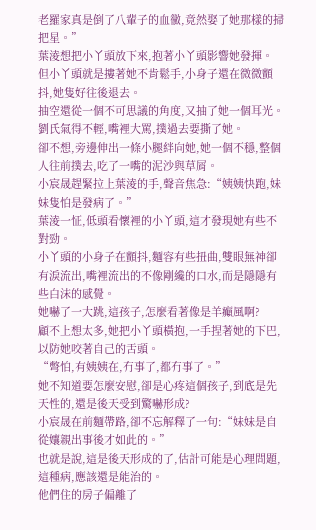老羅家真是倒了八輩子的血黴,竟然娶了她那樣的掃把星。”
葉淩想把小丫頭放下來,抱著小丫頭影響她發揮。
但小丫頭就是摟著她不肯鬆手,小身子還在微微顫抖,她隻好往後退去。
抽空還從一個不可思議的角度,又抽了她一個耳光。
劉氏氣得不輕,嘴裡大罵,撲過去要撕了她。
卻不想,旁邊伸出一條小腿絆向她,她一個不穩,整個人往前撲去,吃了一嘴的泥沙與草屑。
小宸晟趕緊拉上葉淩的手,聲音焦急:“姨姨快跑,妹妹隻怕是發病了。”
葉淩一怔,低頭看懷裡的小丫頭,這才發現她有些不對勁。
小丫頭的小身子在顫抖,麵容有些扭曲,雙眼無神卻有淚流出,嘴裡流出的不像剛纔的口水,而是隱隱有些白沫的感覺。
她嚇了一大跳,這孩子,怎麼看著像是羊癲風啊?
顧不上想太多,她把小丫頭橫抱,一手捏著她的下巴,以防她咬著自己的舌頭。
“彆怕,有姨姨在,冇事了,都冇事了。”
她不知道要怎麼安慰,卻是心疼這個孩子,到底是先天性的,還是後天受到驚嚇形成?
小宸晟在前麵帶路,卻不忘解釋了一句:“妹妹是自從孃親出事後才如此的。”
也就是說,這是後天形成的了,估計可能是心理問題,這種病,應該還是能治的。
他們住的房子偏離了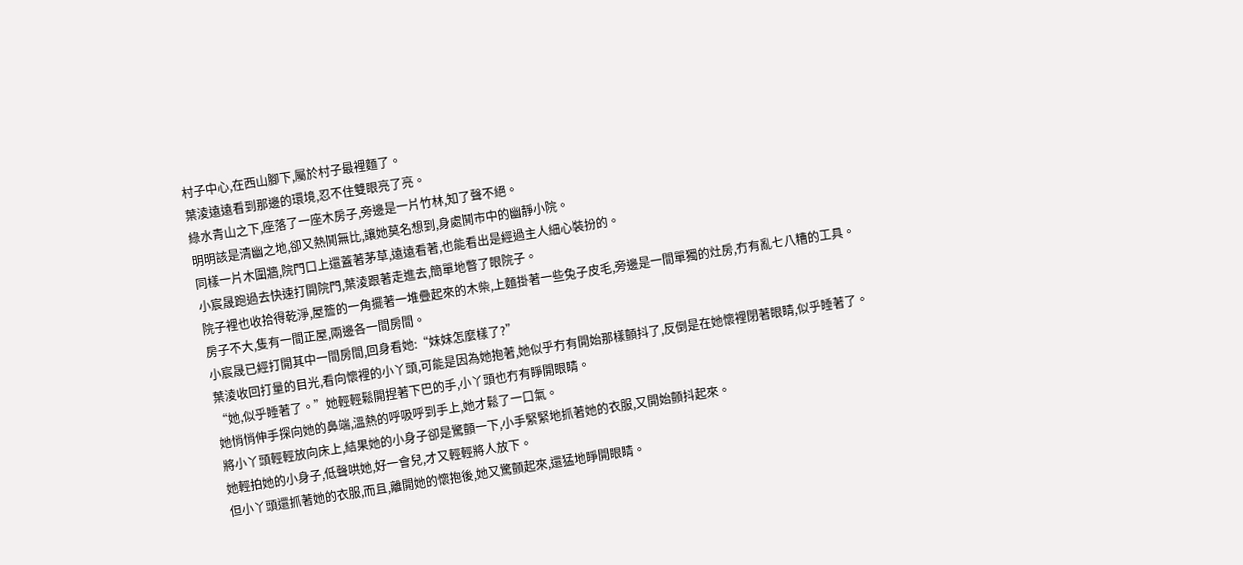村子中心,在西山腳下,屬於村子最裡麵了。
葉淩遠遠看到那邊的環境,忍不住雙眼亮了亮。
綠水青山之下,座落了一座木房子,旁邊是一片竹林,知了聲不絕。
明明該是清幽之地,卻又熱鬨無比,讓她莫名想到,身處鬨市中的幽靜小院。
同樣一片木圍牆,院門口上還蓋著茅草,遠遠看著,也能看出是經過主人細心裝扮的。
小宸晟跑過去快速打開院門,葉淩跟著走進去,簡單地瞥了眼院子。
院子裡也收拾得乾淨,屋簷的一角擺著一堆疊起來的木柴,上麵掛著一些兔子皮毛,旁邊是一間單獨的灶房,冇有亂七八糟的工具。
房子不大,隻有一間正屋,兩邊各一間房間。
小宸晟已經打開其中一間房間,回身看她:“妹妹怎麼樣了?”
葉淩收回打量的目光,看向懷裡的小丫頭,可能是因為她抱著,她似乎冇有開始那樣顫抖了,反倒是在她懷裡閉著眼睛,似乎睡著了。
“她,似乎睡著了。”她輕輕鬆開捏著下巴的手,小丫頭也冇有睜開眼睛。
她悄悄伸手探向她的鼻端,溫熱的呼吸呼到手上,她才鬆了一口氣。
將小丫頭輕輕放向床上,結果她的小身子卻是驚顫一下,小手緊緊地抓著她的衣服,又開始顫抖起來。
她輕拍她的小身子,低聲哄她,好一會兒,才又輕輕將人放下。
但小丫頭還抓著她的衣服,而且,離開她的懷抱後,她又驚顫起來,還猛地睜開眼睛。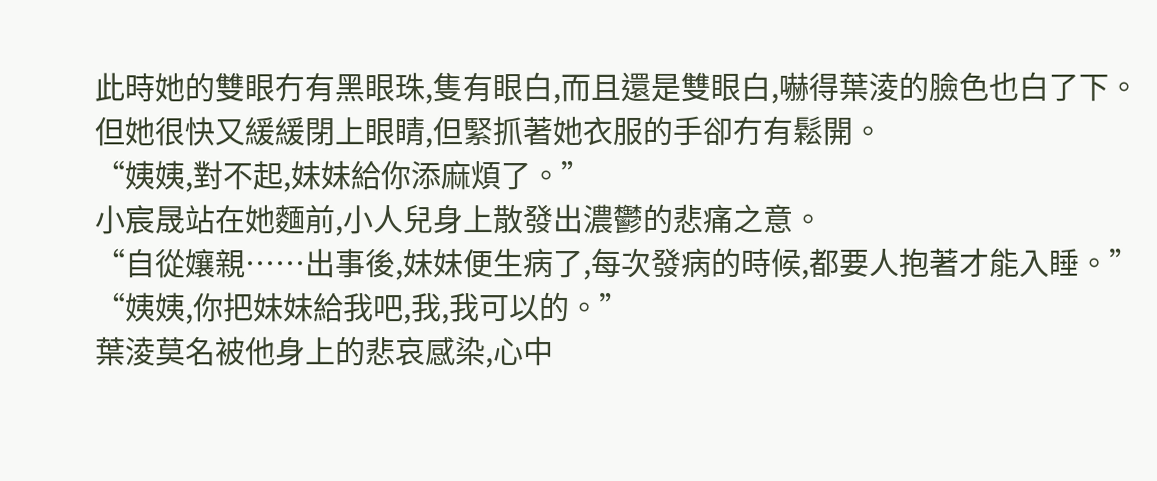此時她的雙眼冇有黑眼珠,隻有眼白,而且還是雙眼白,嚇得葉淩的臉色也白了下。
但她很快又緩緩閉上眼睛,但緊抓著她衣服的手卻冇有鬆開。
“姨姨,對不起,妹妹給你添麻煩了。”
小宸晟站在她麵前,小人兒身上散發出濃鬱的悲痛之意。
“自從孃親……出事後,妹妹便生病了,每次發病的時候,都要人抱著才能入睡。”
“姨姨,你把妹妹給我吧,我,我可以的。”
葉淩莫名被他身上的悲哀感染,心中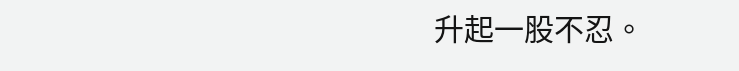升起一股不忍。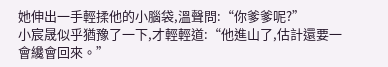她伸出一手輕揉他的小腦袋,溫聲問:“你爹爹呢?”
小宸晟似乎猶豫了一下,才輕輕道:“他進山了,估計還要一會纔會回來。”